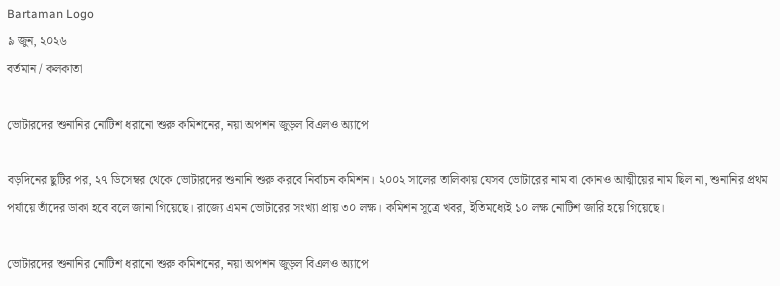Bartaman Logo
৯ জুন, ২০২৬
বর্তমান / কলকাতা

ভোটারদের শুনানির নোটিশ ধরানো শুরু কমিশনের, নয়া অপশন জুড়ল বিএলও অ্যাপে

বড়দিনের ছুটির পর, ২৭ ডিসেম্বর থেকে ভোটারদের শুনানি শুরু করবে নির্বাচন কমিশন। ২০০২ সালের তালিকায় যেসব ভোটারের নাম বা কোনও আত্মীয়ের নাম ছিল না, শুনানির প্রথম পর্যায়ে তাঁদের ডাকা হবে বলে জানা গিয়েছে। রাজ্যে এমন ভোটারের সংখ্যা প্রায় ৩০ লক্ষ। কমিশন সূত্রে খবর, ইতিমধ্যেই ১০ লক্ষ নোটিশ জারি হয়ে গিয়েছে।

ভোটারদের শুনানির নোটিশ ধরানো শুরু কমিশনের, নয়া অপশন জুড়ল বিএলও অ্যাপে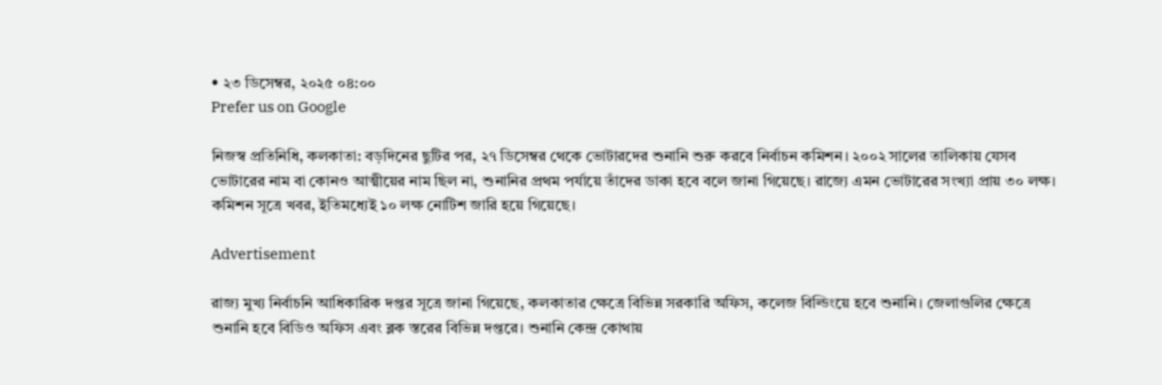• ২৩ ডিসেম্বর, ২০২৫ ০৪:০০
Prefer us on Google

নিজস্ব প্রতিনিধি, কলকাতা: বড়দিনের ছুটির পর, ২৭ ডিসেম্বর থেকে ভোটারদের শুনানি শুরু করবে নির্বাচন কমিশন। ২০০২ সালের তালিকায় যেসব ভোটারের নাম বা কোনও আত্মীয়ের নাম ছিল না, শুনানির প্রথম পর্যায়ে তাঁদের ডাকা হবে বলে জানা গিয়েছে। রাজ্যে এমন ভোটারের সংখ্যা প্রায় ৩০ লক্ষ। কমিশন সূত্রে খবর, ইতিমধ্যেই ১০ লক্ষ নোটিশ জারি হয়ে গিয়েছে।

Advertisement

রাজ্য মুখ্য নির্বাচনি আধিকারিক দপ্তর সূত্রে জানা গিয়েছে, কলকাতার ক্ষেত্রে বিভিন্ন সরকারি অফিস, কলেজ বিল্ডিংয়ে হবে শুনানি। জেলাগুলির ক্ষেত্রে শুনানি হবে বিডিও অফিস এবং ব্লক স্তরের বিভিন্ন দপ্তরে। শুনানি কেন্দ্র কোথায়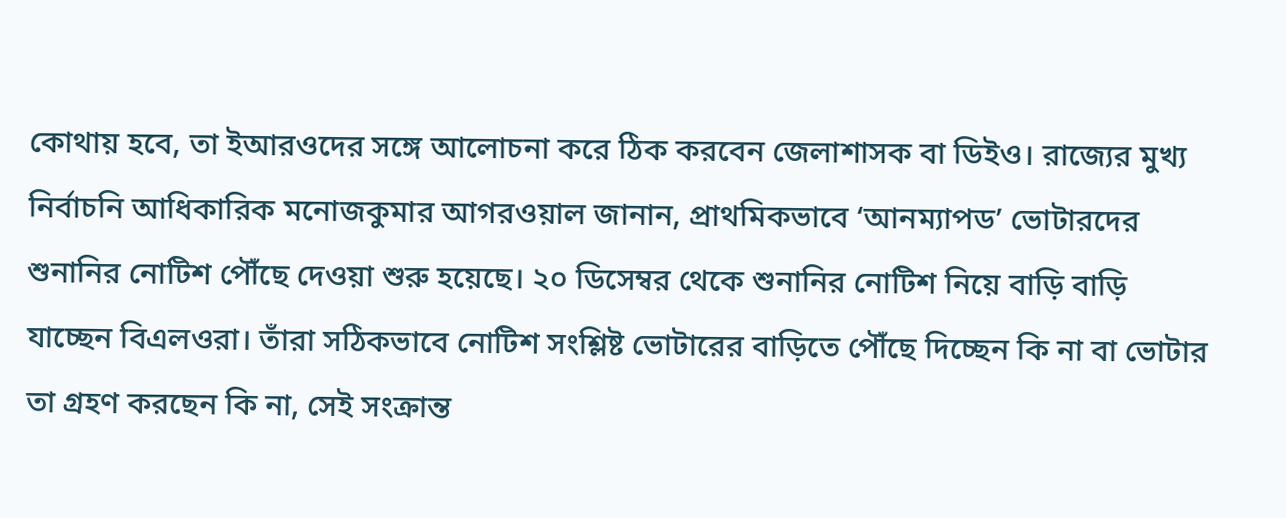কোথায় হবে, তা ইআরওদের সঙ্গে আলোচনা করে ঠিক করবেন জেলাশাসক বা ডিইও। রাজ্যের মুখ্য নির্বাচনি আধিকারিক মনোজকুমার আগরওয়াল জানান, প্রাথমিকভাবে ‘আনম্যাপড’ ভোটারদের শুনানির নোটিশ পৌঁছে দেওয়া শুরু হয়েছে। ২০ ডিসেম্বর থেকে শুনানির নোটিশ নিয়ে বাড়ি বাড়ি যাচ্ছেন বিএলওরা। তাঁরা সঠিকভাবে নোটিশ সংশ্লিষ্ট ভোটারের বাড়িতে পৌঁছে দিচ্ছেন কি না বা ভোটার তা গ্রহণ করছেন কি না, সেই সংক্রান্ত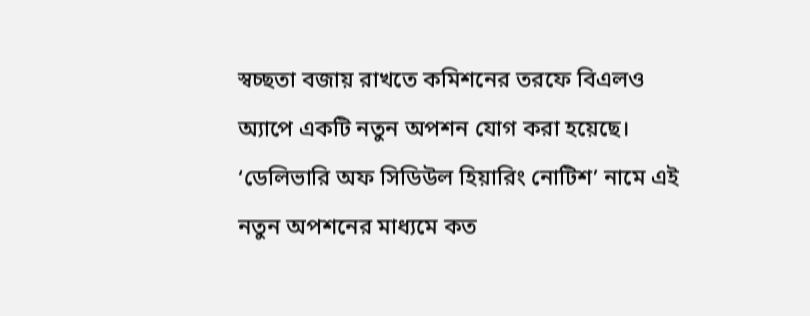স্বচ্ছতা বজায় রাখতে কমিশনের তরফে বিএলও অ্যাপে একটি নতুন অপশন যোগ করা হয়েছে। ‘ডেলিভারি অফ সিডিউল হিয়ারিং নোটিশ’ নামে এই নতুন অপশনের মাধ্যমে কত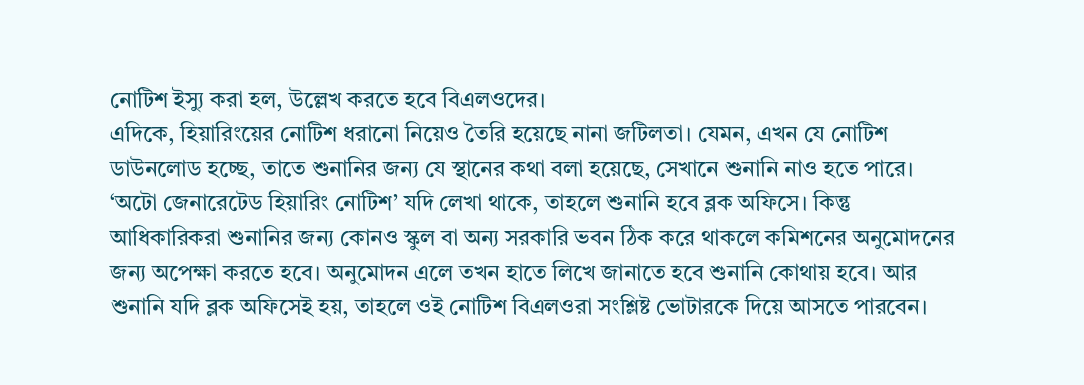নোটিশ ইস্যু করা হল, উল্লেখ করতে হবে বিএলওদের।
এদিকে, হিয়ারিংয়ের নোটিশ ধরানো নিয়েও তৈরি হয়েছে নানা জটিলতা। যেমন, এখন যে নোটিশ ডাউনলোড হচ্ছে, তাতে শুনানির জন্য যে স্থানের কথা বলা হয়েছে, সেখানে শুনানি নাও হতে পারে। ‘অটো জেনারেটেড হিয়ারিং নোটিশ’ যদি লেখা থাকে, তাহলে শুনানি হবে ব্লক অফিসে। কিন্তু আধিকারিকরা শুনানির জন্য কোনও স্কুল বা অন্য সরকারি ভবন ঠিক করে থাকলে কমিশনের অনুমোদনের জন্য অপেক্ষা করতে হবে। অনুমোদন এলে তখন হাতে লিখে জানাতে হবে শুনানি কোথায় হবে। আর শুনানি যদি ব্লক অফিসেই হয়, তাহলে ওই নোটিশ বিএলওরা সংশ্লিষ্ট ভোটারকে দিয়ে আসতে পারবেন।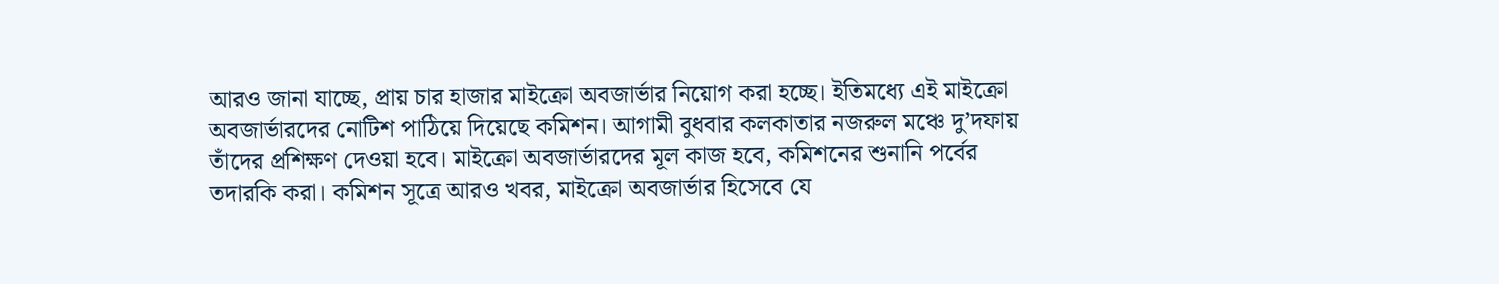আরও জানা যাচ্ছে, প্রায় চার হাজার মাইক্রো অবজার্ভার নিয়োগ করা হচ্ছে। ইতিমধ্যে এই মাইক্রো অবজার্ভারদের নোটিশ পাঠিয়ে দিয়েছে কমিশন। আগামী বুধবার কলকাতার নজরুল মঞ্চে দু’দফায় তাঁদের প্রশিক্ষণ দেওয়া হবে। মাইক্রো অবজার্ভারদের মূল কাজ হবে, কমিশনের শুনানি পর্বের তদারকি করা। কমিশন সূত্রে আরও খবর, মাইক্রো অবজার্ভার হিসেবে যে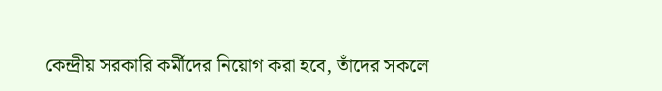কেন্দ্রীয় সরকারি কর্মীদের নিয়োগ করা হবে, তাঁদের সকলে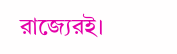রাজ্যেরই।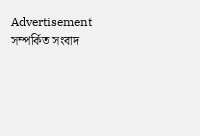Advertisement
সম্পর্কিত সংবাদ